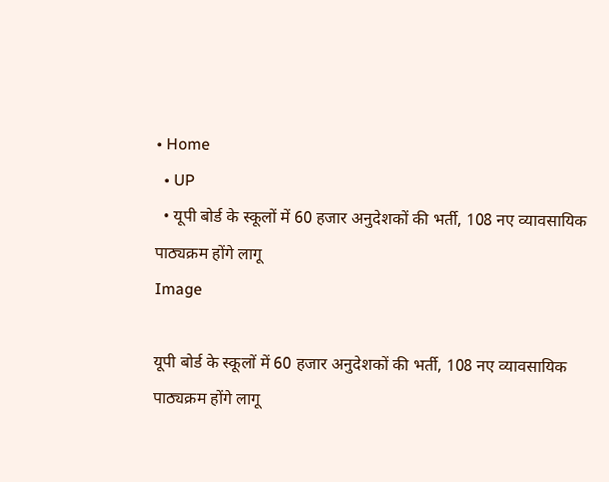• Home
  • UP
  • यूपी बोर्ड के स्कूलों में 60 हजार अनुदेशकों की भर्ती, 108 नए व्यावसायिक पाठ्यक्रम होंगे लागू
Image

यूपी बोर्ड के स्कूलों में 60 हजार अनुदेशकों की भर्ती, 108 नए व्यावसायिक पाठ्यक्रम होंगे लागू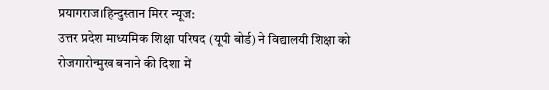प्रयागराज।हिन्दुस्तान मिरर न्यूज:
उत्तर प्रदेश माध्यमिक शिक्षा परिषद (यूपी बोर्ड) ने विद्यालयी शिक्षा को रोजगारोन्मुख बनाने की दिशा में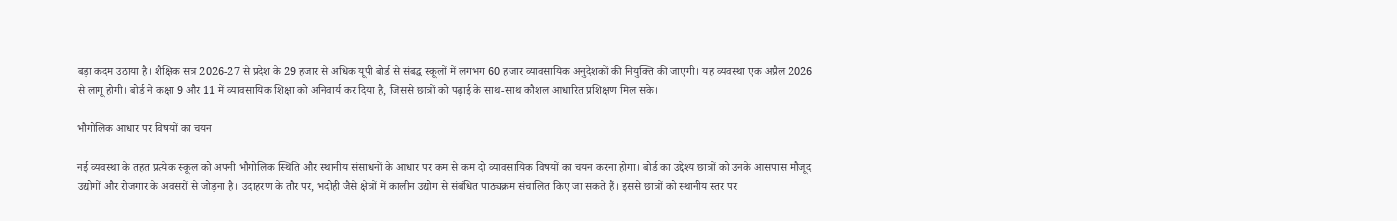बड़ा कदम उठाया है। शैक्षिक सत्र 2026-27 से प्रदेश के 29 हजार से अधिक यूपी बोर्ड से संबद्ध स्कूलों में लगभग 60 हजार व्यावसायिक अनुदेशकों की नियुक्ति की जाएगी। यह व्यवस्था एक अप्रैल 2026 से लागू होगी। बोर्ड ने कक्षा 9 और 11 में व्यावसायिक शिक्षा को अनिवार्य कर दिया है, जिससे छात्रों को पढ़ाई के साथ-साथ कौशल आधारित प्रशिक्षण मिल सके।

भौगोलिक आधार पर विषयों का चयन

नई व्यवस्था के तहत प्रत्येक स्कूल को अपनी भौगोलिक स्थिति और स्थानीय संसाधनों के आधार पर कम से कम दो व्यावसायिक विषयों का चयन करना होगा। बोर्ड का उद्देश्य छात्रों को उनके आसपास मौजूद उद्योगों और रोजगार के अवसरों से जोड़ना है। उदाहरण के तौर पर, भदोही जैसे क्षेत्रों में कालीन उद्योग से संबंधित पाठ्यक्रम संचालित किए जा सकते हैं। इससे छात्रों को स्थानीय स्तर पर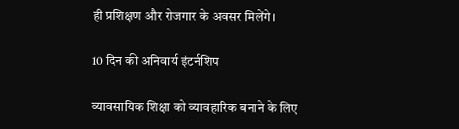ही प्रशिक्षण और रोजगार के अवसर मिलेंगे।

10 दिन की अनिवार्य इंटर्नशिप

व्यावसायिक शिक्षा को व्यावहारिक बनाने के लिए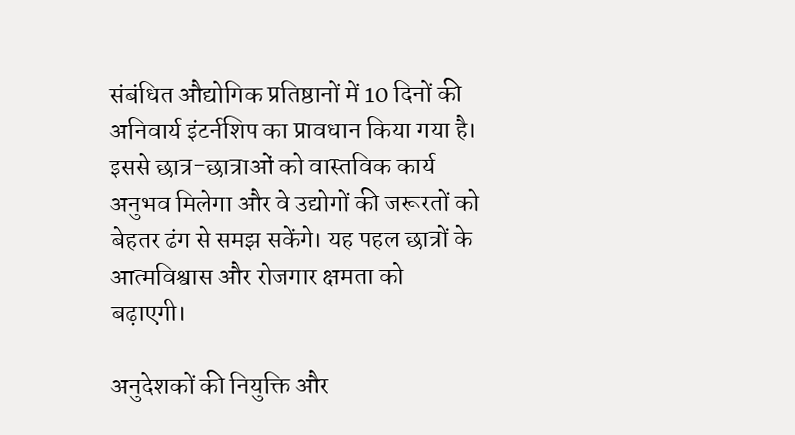संबंधित औद्योगिक प्रतिष्ठानों में 10 दिनों की अनिवार्य इंटर्नशिप का प्रावधान किया गया है। इससे छात्र-छात्राओं को वास्तविक कार्य अनुभव मिलेगा और वे उद्योगों की जरूरतों को बेहतर ढंग से समझ सकेंगे। यह पहल छात्रों के आत्मविश्वास और रोजगार क्षमता को बढ़ाएगी।

अनुदेशकों की नियुक्ति और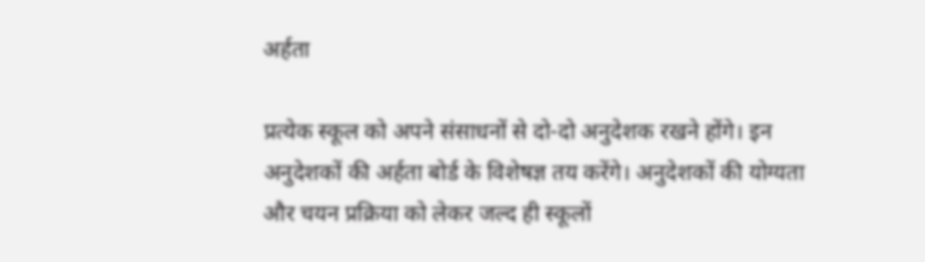अर्हता

प्रत्येक स्कूल को अपने संसाधनों से दो-दो अनुदेशक रखने होंगे। इन अनुदेशकों की अर्हता बोर्ड के विशेषज्ञ तय करेंगे। अनुदेशकों की योग्यता और चयन प्रक्रिया को लेकर जल्द ही स्कूलों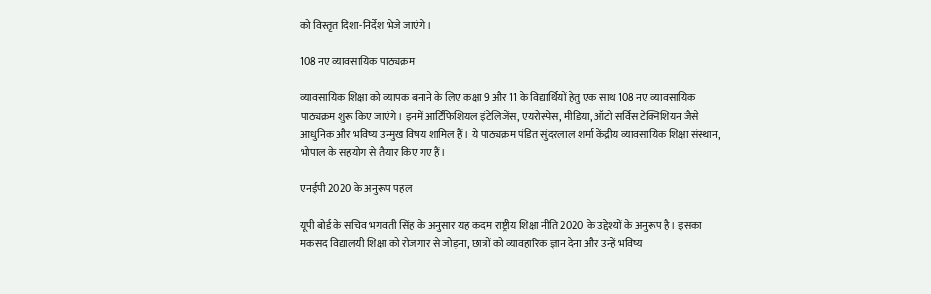को विस्तृत दिशा-निर्देश भेजे जाएंगे।

108 नए व्यावसायिक पाठ्यक्रम

व्यावसायिक शिक्षा को व्यापक बनाने के लिए कक्षा 9 और 11 के विद्यार्थियों हेतु एक साथ 108 नए व्यावसायिक पाठ्यक्रम शुरू किए जाएंगे। इनमें आर्टिफिशियल इंटेलिजेंस, एयरोस्पेस, मीडिया, ऑटो सर्विस टेक्निशियन जैसे आधुनिक और भविष्य उन्मुख विषय शामिल हैं। ये पाठ्यक्रम पंडित सुंदरलाल शर्मा केंद्रीय व्यावसायिक शिक्षा संस्थान, भोपाल के सहयोग से तैयार किए गए हैं।

एनईपी 2020 के अनुरूप पहल

यूपी बोर्ड के सचिव भगवती सिंह के अनुसार यह कदम राष्ट्रीय शिक्षा नीति 2020 के उद्देश्यों के अनुरूप है। इसका मकसद विद्यालयी शिक्षा को रोजगार से जोड़ना, छात्रों को व्यावहारिक ज्ञान देना और उन्हें भविष्य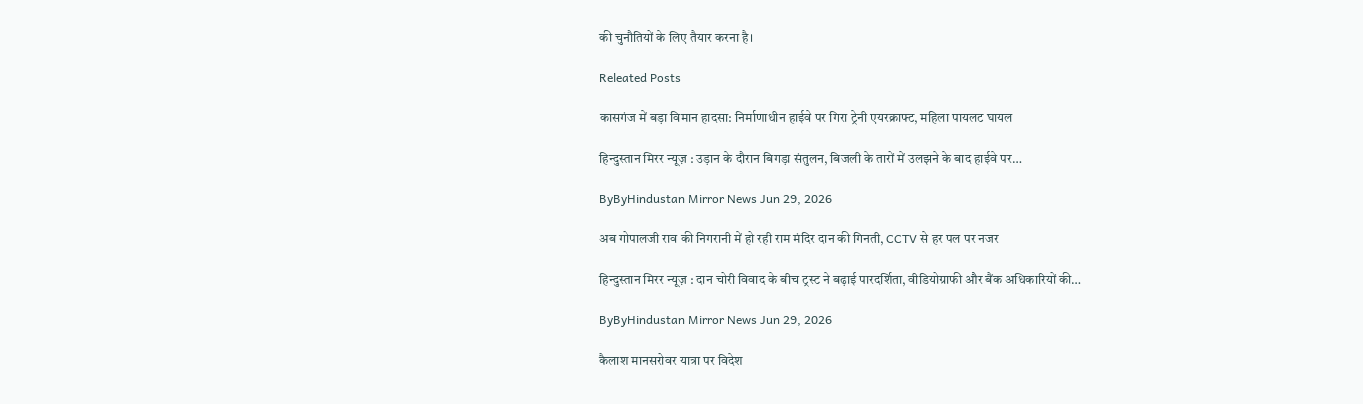की चुनौतियों के लिए तैयार करना है।

Releated Posts

कासगंज में बड़ा विमान हादसा: निर्माणाधीन हाईवे पर गिरा ट्रेनी एयरक्राफ्ट, महिला पायलट घायल

हिन्दुस्तान मिरर न्यूज़ : उड़ान के दौरान बिगड़ा संतुलन, बिजली के तारों में उलझने के बाद हाईवे पर…

ByByHindustan Mirror News Jun 29, 2026

अब गोपालजी राव की निगरानी में हो रही राम मंदिर दान की गिनती, CCTV से हर पल पर नजर

हिन्दुस्तान मिरर न्यूज़ : दान चोरी विवाद के बीच ट्रस्ट ने बढ़ाई पारदर्शिता, वीडियोग्राफी और बैंक अधिकारियों की…

ByByHindustan Mirror News Jun 29, 2026

कैलाश मानसरोवर यात्रा पर विदेश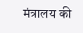मंत्रालय की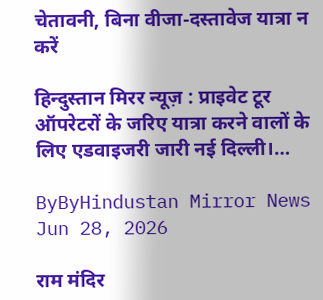चेतावनी, बिना वीजा-दस्तावेज यात्रा न करें

हिन्दुस्तान मिरर न्यूज़ : प्राइवेट टूर ऑपरेटरों के जरिए यात्रा करने वालों के लिए एडवाइजरी जारी नई दिल्ली।…

ByByHindustan Mirror News Jun 28, 2026

राम मंदिर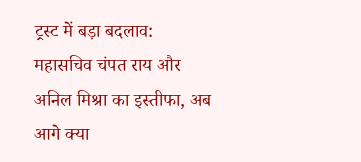ट्रस्ट में बड़ा बदलाव: महासचिव चंपत राय और अनिल मिश्रा का इस्तीफा, अब आगे क्या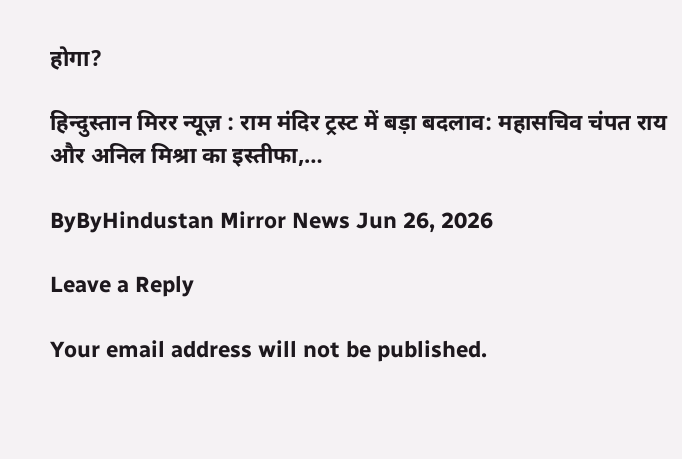होगा?

हिन्दुस्तान मिरर न्यूज़ : राम मंदिर ट्रस्ट में बड़ा बदलाव: महासचिव चंपत राय और अनिल मिश्रा का इस्तीफा,…

ByByHindustan Mirror News Jun 26, 2026

Leave a Reply

Your email address will not be published.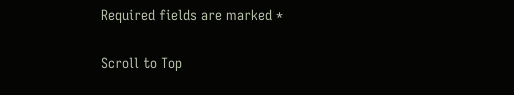Required fields are marked *

Scroll to Top